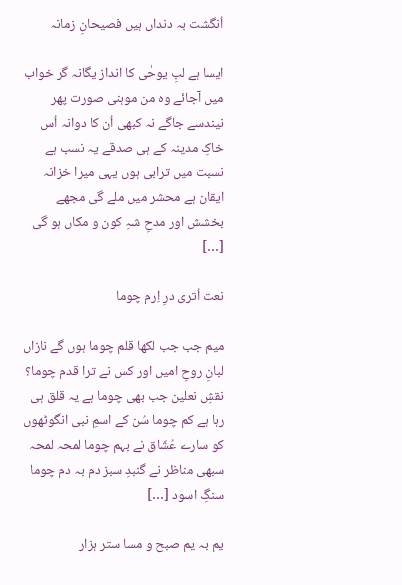اُنگشت بہ دنداں ہیں فصیحانِ زمانہ

ایسا ہے لبِ یوحٰی کا انداز یگانہ گر خواب میں آجائے وہ من موہنی صورت پھر نیندسے جاگے نہ کبھی اُن کا دوانہ اُس خاکِ مدینہ کے ہی صدقے یہ نسب ہے نسبت میں ترابی ہوں یہی میرا خزانہ ایقان ہے محشر میں ملے گی مجھے بخشش اور مدحِ شہِ کون و مکاں ہو گی […]

نعت اُتری درِ اِرم چوما

میم جب جب لکھا قلم چوما ہوں گے نازاں لبانِ روحِ امیں اور کس نے ترا قدم چوما؟ نقشِ نعلین جب بھی چوما ہے یہ قلق ہی رہا ہے کم چوما سُن کے اسمِ نبی انگوٹھوں کو سارے عُشّاق نے بہم چوما لمحہ لمحہ سبھی مناظر نے گنبدِ سبز دم بہ دم چوما سنگِ اسود […]

یم بہ یم صبح و مسا ستر ہزار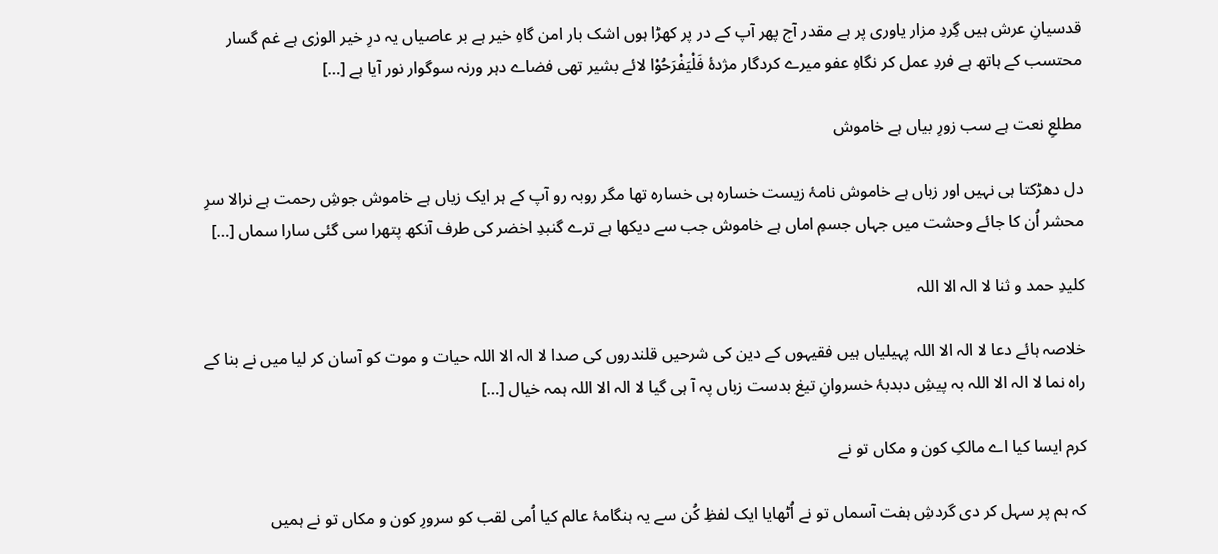قدسیانِ عرش ہیں گِردِ مزار یاوری پر ہے مقدر آج پھر آپ کے در پر کھڑا ہوں اشک بار امن گاہِ خیر ہے بر عاصیاں یہ درِ خیر الورٰی ہے غم گسار محتسب کے ہاتھ ہے فردِ عمل کر نگاہِ عفو میرے کردگار مژدۂ فَلْیَفْرَحُوْا لائے بشیر تھی فضاے دہر ورنہ سوگوار نور آیا ہے […]

مطلعِ نعت ہے سب زورِ بیاں ہے خاموش

دل دھڑکتا ہی نہیں اور زباں ہے خاموش نامۂ زیست خسارہ ہی خسارہ تھا مگر روبہ رو آپ کے ہر ایک زیاں ہے خاموش جوشِ رحمت ہے نرالا سرِ محشر اُن کا جائے وحشت میں جہاں جسمِ اماں ہے خاموش جب سے دیکھا ہے ترے گنبدِ اخضر کی طرف آنکھ پتھرا سی گئی سارا سماں […]

کلیدِ حمد و ثنا لا الہ الا اللہ

خلاصہ ہائے دعا لا الہ الا اللہ پہیلیاں ہیں فقیہوں کے دین کی شرحیں قلندروں کی صدا لا الہ الا اللہ حیات و موت کو آسان کر لیا میں نے بنا کے راہ نما لا الہ الا اللہ بہ پیشِ دبدبۂ خسروانِ تیغ بدست زباں پہ آ ہی گیا لا الہ الا اللہ ہمہ خیال […]

کرم ایسا کیا اے مالکِ کون و مکاں تو نے

کہ ہم پر سہل کر دی گردشِ ہفت آسماں تو نے اُٹھایا ایک لفظِ کُن سے یہ ہنگامۂ عالم کیا اُمی لقب کو سرورِ کون و مکاں تو نے ہمیں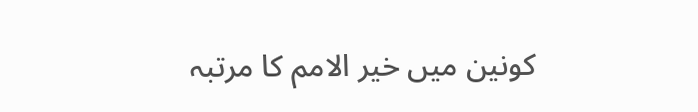کونین میں خیر الامم کا مرتبہ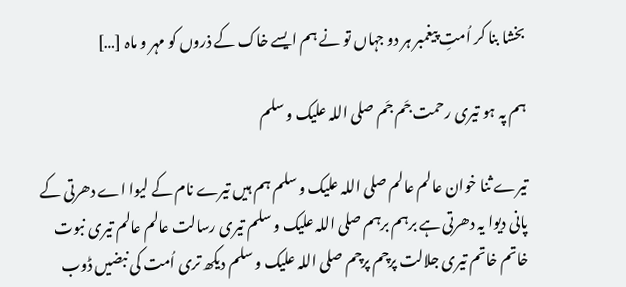بخشا بنا کر اُمتِ پیغمبر ہر دو جہاں تو نے ہم ایسے خاک کے ذروں کو مہر و ماہ […]

ہم پہ ہو تیری رحمت جَم جَم صلی اللہ علیک و سلم

تیرے ثنا خوان عالم عالم صلی اللہ علیک و سلم ہم ہیں تیرے نام کے لیوا اے دھرتی کے پانی دیوا یہ دھرتی ہے برہم برہم صلی اللہ علیک و سلم تیری رسالت عالم عالم تیری نبوت خاتم خاتم تیری جلالت پرچم پرچم صلی اللہ علیک و سلم دیکھ تری اُمت کی نبضیں ڈوب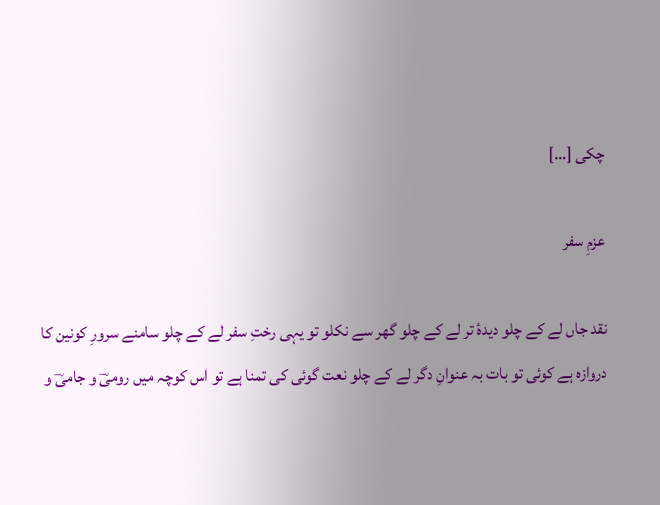چکی […]

عزمِ سفر

نقد جاں لے کے چلو دیدۂ تر لے کے چلو گھر سے نکلو تو یہی رختِ سفر لے کے چلو سامنے سرورِ کونین کا دروازہ ہے کوئی تو بات بہ عنوانِ دگر لے کے چلو نعت گوئی کی تمنا ہے تو اس کوچہ میں رومیؔ و جامیؔ و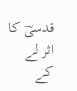قدسیؔ کا اثر لے کے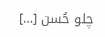چلو حُسن […]